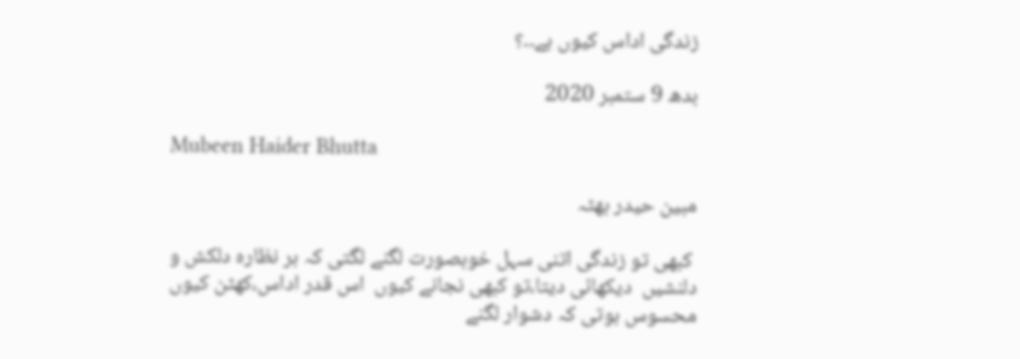زندگی اداس کیوں ہے۔۔؟

بدھ 9 ستمبر 2020

Mubeen Haider Bhutta

مبین حیدر بھٹہ

 کبھی تو زندگی اتنی سہل خوبصورت لگنے لگتی کہ ہر نظارہ دلکش و دلنشیں  دیکھائی دیتا،تو کبھی نجانے کیوں  اس قدر اداس،کھٹن کیوں محسوس ہوتی کہ دشوار لگنے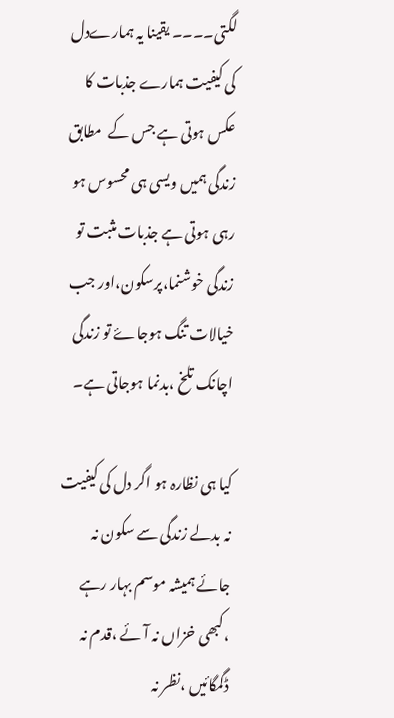لگتی۔۔۔۔ یقینا یہ ہمارےدل کی کیفیت ہمارے جذبات کا عکس ہوتی ہے جس کے  مطابق  زندگی ہمیں ویسی ہی محسوس ہو رہی ہوتی ہے جذبات مثبت تو زندگی خوشنما،پرسکون،اور جب خیالات تنگ ہوجاۓ تو زندگی اچانک تلخ ،بدنما ہوجاتی ہے۔

کیا ہی نظارہ ہو اگر دل کی کیفیت نہ بدلے زندگی سے سکون نہ جائے ہمیشہ موسم بہار رہے ،کبھی خزاں نہ آئے ،قدم نہ ڈگمگائیں ،نظر نہ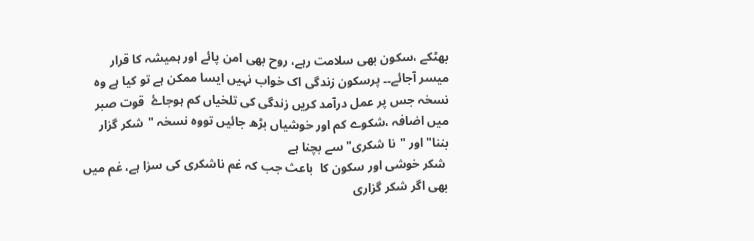بھٹکے ،سکون بھی سلامت رہے، روح بھی امن پائے اور ہمیشہ کا قرار میسر آجائے۔۔ پرسکون زندگی اک خواب نہیں ایسا ممکن ہے تو کیا ہے وہ نسخہ جس پر عمل درآمد کریں زندگی کی تلخیاں کم ہوجاۓ  قوت صبر میں اضافہ ،شکوے کم اور خوشیاں بڑھ جائیں تووہ نسخہ "شکر گزار بننا" اور "نا شکری" سے بچنا ہے
 شکر خوشی اور سکون کا  باعث جب کہ غم ناشکری کی سزا ہے، غم میں بھی اگر شکر گزاری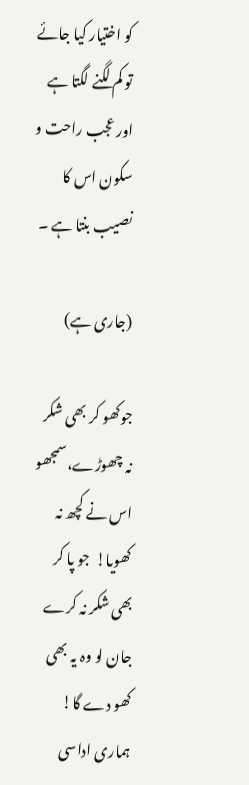کو اختیار کیا جائے تو کم لگنے لگتا ہے اور عجب راحت و سکون اس کا نصیب بنتا ہے ۔

(جاری ہے)

جوکھو کر بھی شکر نہ چھوڑے،سمجھو اس نے کچھ نہ کھویا!  جو پا کر بھی شکر نہ کرے جان لو وہ یہ بھی کھو دے گا!
 ہماری اداسی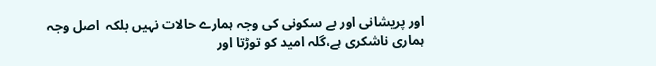اور پریشانی اور بے سکونی کی وجہ ہمارے حالات نہیں بلکہ  اصل وجہ ہماری ناشکری ہے،گلہ امید کو توڑتا اور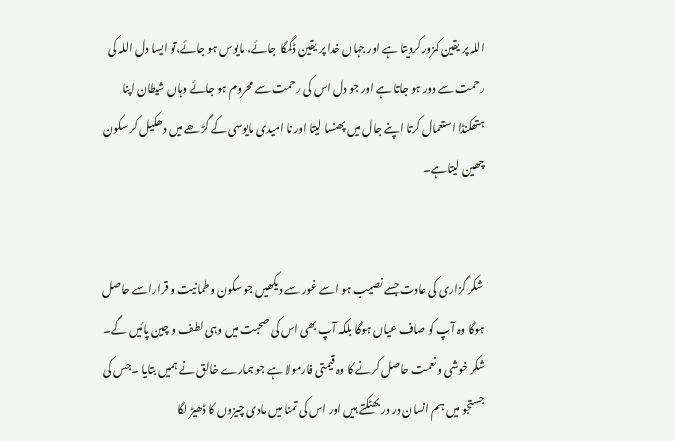اللہ پر یقین کمزور کردیتا ہے اور جہاں خدا پر یقین ڈگمگا  جائے، مایوس ہو جائے،تو ایسا دل اللہ کی رحمت سے دور ہو جاتا ہے اور جو دل اس کی رحمت سے محروم ہو جائے وہاں شیطان اپنا ہتھکنڈا استعمال کرتا اپنے جال میں پھنسا لیتا اور نا امیدی مایوسی کے گڑھے میں دھکیل کر سکون چھین لیتاہے۔


 شکر گزاری کی عادت جسے نصیب ہو اسے غور سے دیکھیں جو سکون وطمانیت و قراراسے حاصل ہوگا وہ آپ کو صاف عیاں ہوگا بلکہ آپ بھی اس کی صحبت میں وہی لطف و چین پائیں گے۔ شکر خوشی و نعمت حاصل کرنے کا وہ قیمتی فارمولا ہے جو ہمارے خالق نے ہمیں بتایا ۔جس کی جستجو می‍ں ہم انسان در در بھٹکتے ہیں اور اس کی تمنا میں مادی چیزوں کا ڈھیڑ لگا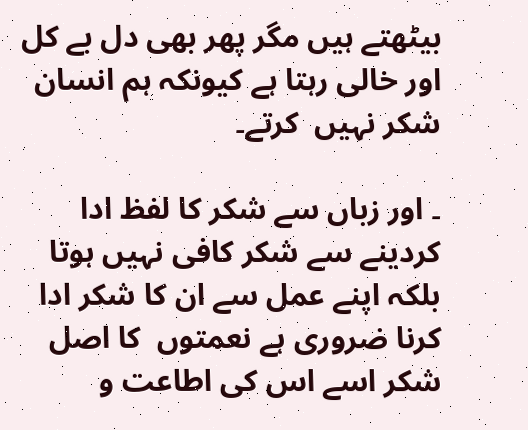بیٹھتے ہیں مگر پھر بھی دل بے کل اور خالی رہتا ہے کیونکہ ہم انسان  شکر نہیں  کرتے۔

۔ اور زباں سے شکر کا لفظ ادا کردینے سے شکر کافی نہیں ہوتا بلکہ اپنے عمل سے ان کا شکر ادا کرنا ضروری ہے نعمتوں  کا اصل شکر اسے اس کی اطاعت و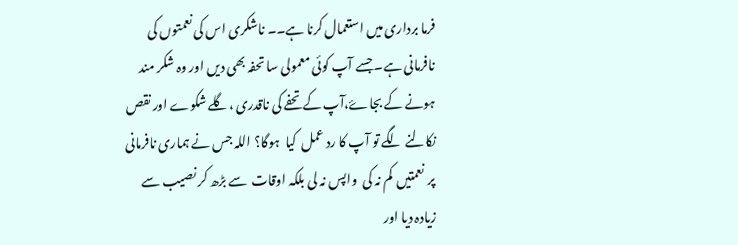فرما برداری میں استعمال کرنا ہے۔۔ ناشکری اس کی نعمتوں کی نافرمانی ہے۔ جسے آپ کوئی معمولی سا تحفہ بھی دیں اور وہ شکر مند ہونے کے بجاۓ،آپ کے تحفے کی ناقدری ،گلے شکوے اور نقص نکالنے لگے تو آپ کا رد عمل  کیا  ہوگا؟ اللہ جس نے ہماری نافرمانی پر  نعمتیں  کم نہ کی  واپس نہ لی بلکہ اوقات  سے بڑھ کر نصیب سے زیادہ دیا اور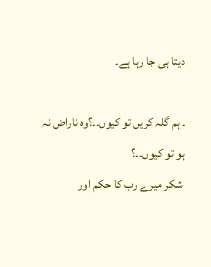دیتا ہی جا رہا ہے۔

۔ ہم گلہ کریں تو کیوں۔۔؟وہ ناراض نہ ہو تو کیوں۔۔؟
 شکر میرے رب کا حکم اور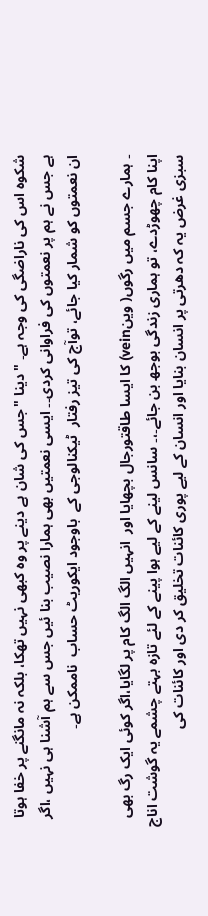شکوہ اس کی ناراضگی کی وجہ ہے۔ "دینا "جس کی شان ہے دینے پر وہ کبھی نہیں تھکا، بلکہ نہ مانگنے پر خفا ہوتا ہے جس نے ہم پر نعمتوں کی فراوانی کردی۔۔ ایسی نعمتیں بھی ہمارا نصیب بنا ئیں جس سے ہم آشنا ہی نہیں ،اگر ان نعمتوں کو شمار کیا جائے، توآج کی تیز رفتار  ٹیکنالوجی کے  باوجود ایکوریٹ حساب  ناممکن ہے۔

۔ ہمارے جسم میں رگوں( وینvein) کا ایسا طاقتورجال بچھایا اور  انہیں الگ الگ کام پر لگایا،اگر کوئی ایک رگ بھی اپنا کام چھوڑدے، تو ہماری زندگی بوجھ بن جائے۔،۔ سانس لینے کے لیے ہوا پینے کے لئے تازہ بہتے چشمے یہ گوشت اناج سبزی غرض یہ کہ دھرتی پر انسان بنایا اور انسان کے لیے پوری کائنات تخلیق کر دی اور کائنات کی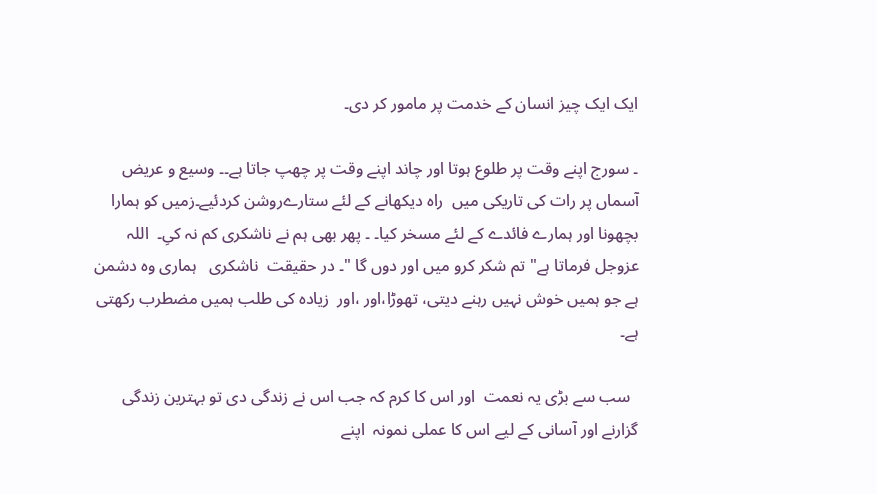ایک ایک چیز انسان کے خدمت پر مامور کر دی۔

۔ سورج اپنے وقت پر طلوع ہوتا اور چاند اپنے وقت پر چھپ جاتا ہے۔۔ وسیع و عریض آسماں پر رات کی تاریکی میں  راہ دیکھانے کے لئے ستارےروشن کردئیے۔زمیں کو ہمارا بچھونا اور ہمارے فائدے کے لئے مسخر کیا۔ ۔ پھر بھی ہم نے ناشکری کم نہ کیِ۔  اللہ عزوجل فرماتا ہے" تم شکر کرو میں اور دوں گا "۔ در حقیقت  ناشکری   ہماری وہ دشمن ہے جو ہمیں خوش نہیں رہنے دیتی، تھوڑا،اور ،اور  زیادہ کی طلب ہمیں مضطرب رکھتی ہے۔

  سب سے بڑی یہ نعمت  اور اس کا کرم کہ جب اس نے زندگی دی تو بہترین زندگی گزارنے اور آسانی کے لیے اس کا عملی نمونہ  اپنے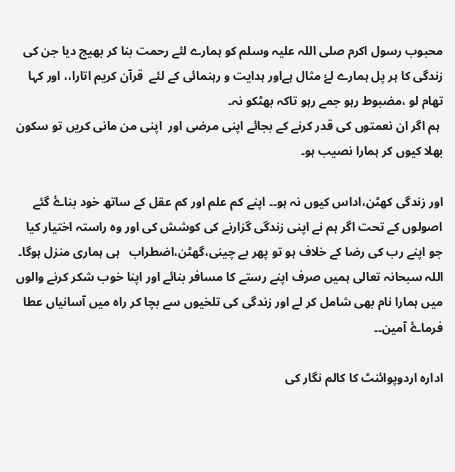محبوب رسول اکرم صلی اللہ علیہ وسلم کو ہمارے لئے رحمت بنا کر بھیج دیا جن کی زندگی کا ہر پل ہمارے لۓ مثال ہےاور ہدایت و رہنمائی کے لئے  قرآن کریم اتارا،، اور کہا تھام لو ،مضبوط رہو جمے رہو تاکہ بھٹکو نہ۔
 ہم اگر ان نعمتوں کی قدر کرنے کے بجائے اپنی مرضی اور  اپنی من مانی کریں تو سکون بھلا کیوں کر ہمارا نصیب ہو۔

اور زندگی کھٹن،اداس کیوں نہ ہو۔۔ اپنے کم علم اور کم عقل کے ساتھ خود بناۓ گئے اصولوں کے تحت اگر ہم نے اپنی زندگی گزارنے کی کوشش کی اور وہ راستہ اختیار کیا جو اپنے رب کی رضا کے خلاف ہو تو پھر بے چینی،گھٹن،اضطراب   ہی ہماری منزل ہوگا۔ اللہ سبحانہ تعالی ہمیں صرف اپنے رستے کا مسافر بنائے اور اپنا خوب شکر کرنے والوں میں ہمارا نام بھی شامل کر لے اور زندگی کی تلخیوں سے بچا کر راہ میں آسانیاں عطا فرماۓ آمین۔۔

ادارہ اردوپوائنٹ کا کالم نگار کی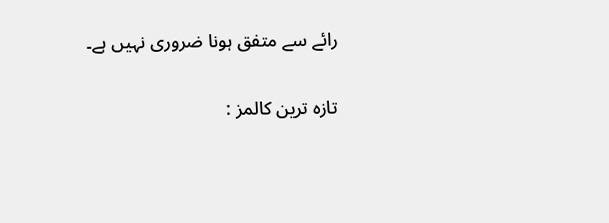رائے سے متفق ہونا ضروری نہیں ہے۔

تازہ ترین کالمز :